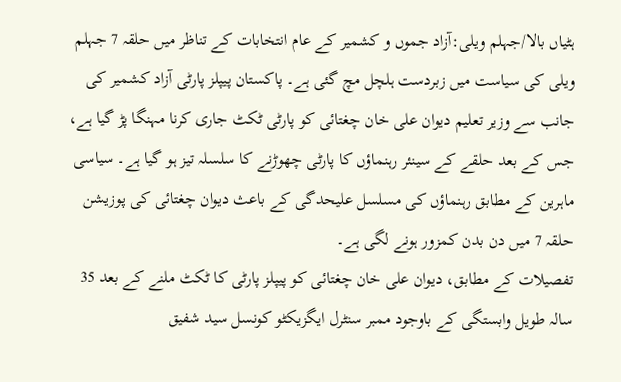ہٹیاں بالا/جہلم ویلی:آزاد جموں و کشمیر کے عام انتخابات کے تناظر میں حلقہ 7 جہلم ویلی کی سیاست میں زبردست ہلچل مچ گئی ہے۔ پاکستان پیپلز پارٹی آزاد کشمیر کی جانب سے وزیر تعلیم دیوان علی خان چغتائی کو پارٹی ٹکٹ جاری کرنا مہنگا پڑ گیا ہے، جس کے بعد حلقے کے سینئر رہنماؤں کا پارٹی چھوڑنے کا سلسلہ تیز ہو گیا ہے۔ سیاسی ماہرین کے مطابق رہنماؤں کی مسلسل علیحدگی کے باعث دیوان چغتائی کی پوزیشن حلقہ 7 میں دن بدن کمزور ہونے لگی ہے۔
تفصیلات کے مطابق، دیوان علی خان چغتائی کو پیپلز پارٹی کا ٹکٹ ملنے کے بعد 35 سالہ طویل وابستگی کے باوجود ممبر سنٹرل ایگزیکٹو کونسل سید شفیق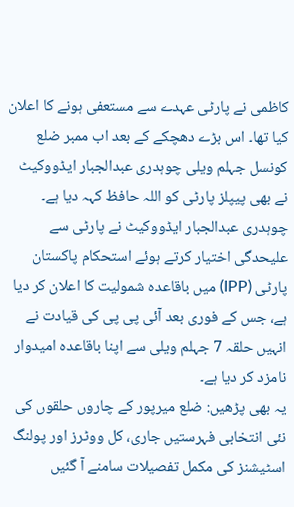کاظمی نے پارٹی عہدے سے مستعفی ہونے کا اعلان کیا تھا۔ اس بڑے دھچکے کے بعد اب ممبر ضلع کونسل جہلم ویلی چوہدری عبدالجبار ایڈووکیٹ نے بھی پیپلز پارٹی کو اللہ حافظ کہہ دیا ہے۔ چوہدری عبدالجبار ایڈووکیٹ نے پارٹی سے علیحدگی اختیار کرتے ہوئے استحکام پاکستان پارٹی (IPP) میں باقاعدہ شمولیت کا اعلان کر دیا ہے، جس کے فوری بعد آئی پی پی کی قیادت نے انہیں حلقہ 7 جہلم ویلی سے اپنا باقاعدہ امیدوار نامزد کر دیا ہے۔
یہ بھی پڑھیں: ضلع میرپور کے چاروں حلقوں کی نئی انتخابی فہرستیں جاری، کل ووٹرز اور پولنگ اسٹیشنز کی مکمل تفصیلات سامنے آ گئیں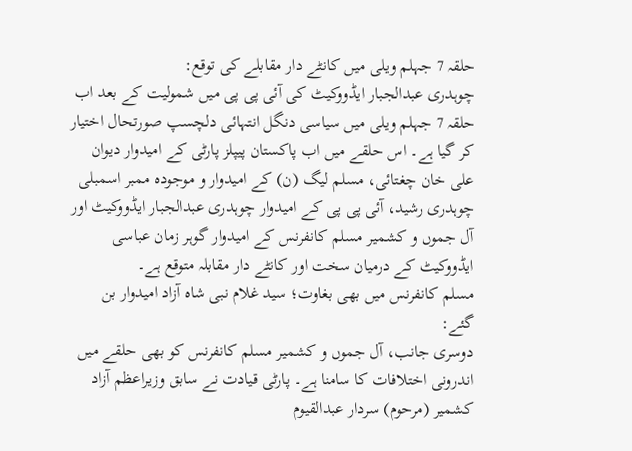حلقہ 7 جہلم ویلی میں کانٹے دار مقابلے کی توقع:
چوہدری عبدالجبار ایڈووکیٹ کی آئی پی پی میں شمولیت کے بعد اب حلقہ 7 جہلم ویلی میں سیاسی دنگل انتہائی دلچسپ صورتحال اختیار کر گیا ہے۔ اس حلقے میں اب پاکستان پیپلز پارٹی کے امیدوار دیوان علی خان چغتائی، مسلم لیگ (ن) کے امیدوار و موجودہ ممبر اسمبلی چوہدری رشید، آئی پی پی کے امیدوار چوہدری عبدالجبار ایڈووکیٹ اور آل جموں و کشمیر مسلم کانفرنس کے امیدوار گوہر زمان عباسی ایڈووکیٹ کے درمیان سخت اور کانٹے دار مقابلہ متوقع ہے۔
مسلم کانفرنس میں بھی بغاوت؛ سید غلام نبی شاہ آزاد امیدوار بن گئے:
دوسری جانب، آل جموں و کشمیر مسلم کانفرنس کو بھی حلقے میں اندرونی اختلافات کا سامنا ہے۔ پارٹی قیادت نے سابق وزیراعظم آزاد کشمیر (مرحوم) سردار عبدالقیوم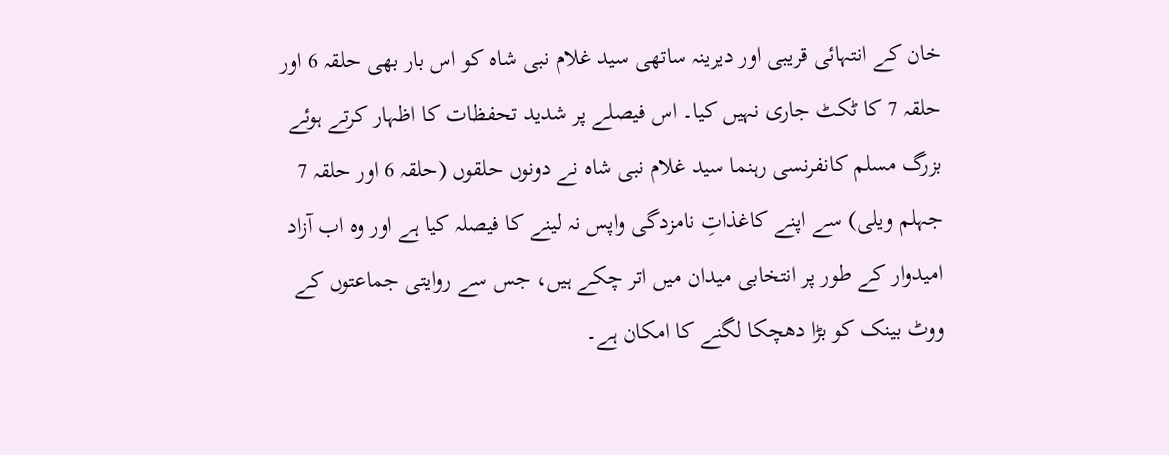خان کے انتہائی قریبی اور دیرینہ ساتھی سید غلام نبی شاہ کو اس بار بھی حلقہ 6 اور حلقہ 7 کا ٹکٹ جاری نہیں کیا۔ اس فیصلے پر شدید تحفظات کا اظہار کرتے ہوئے بزرگ مسلم کانفرنسی رہنما سید غلام نبی شاہ نے دونوں حلقوں (حلقہ 6 اور حلقہ 7 جہلم ویلی) سے اپنے کاغذاتِ نامزدگی واپس نہ لینے کا فیصلہ کیا ہے اور وہ اب آزاد امیدوار کے طور پر انتخابی میدان میں اتر چکے ہیں، جس سے روایتی جماعتوں کے ووٹ بینک کو بڑا دھچکا لگنے کا امکان ہے۔